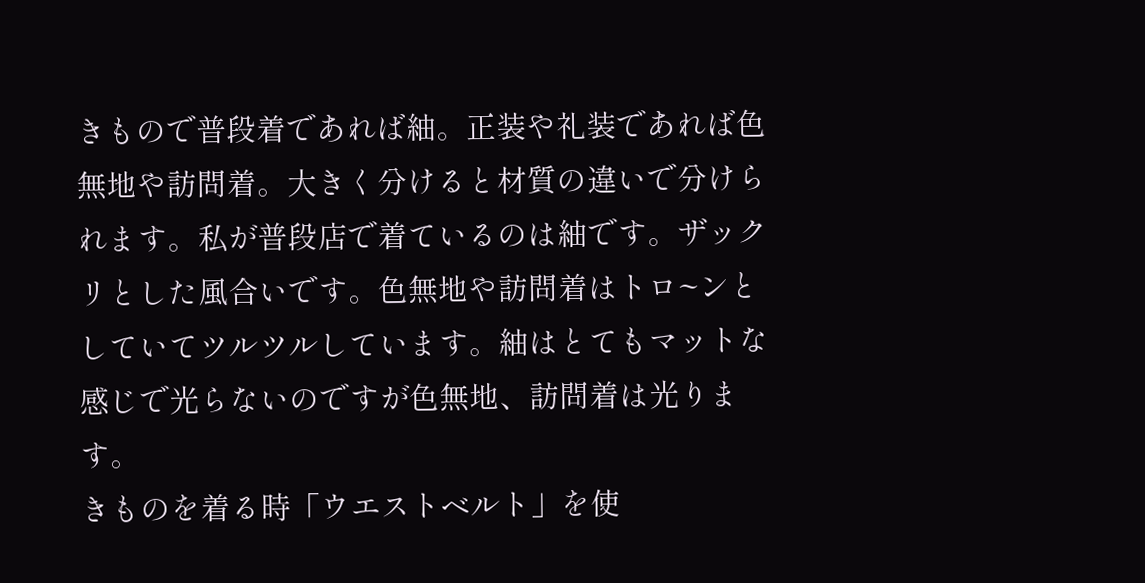きもので普段着であれば紬。正装や礼装であれば色無地や訪問着。大きく分けると材質の違いで分けられます。私が普段店で着ているのは紬です。ザックリとした風合いです。色無地や訪問着はトロ~ンとしていてツルツルしています。紬はとてもマットな感じで光らないのですが色無地、訪問着は光ります。
きものを着る時「ウエストベルト」を使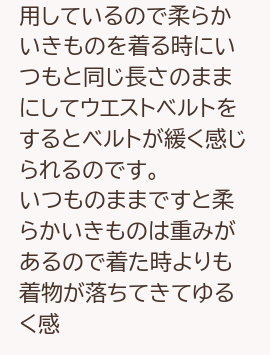用しているので柔らかいきものを着る時にいつもと同じ長さのままにしてウエストベルトをするとベルトが緩く感じられるのです。
いつものままですと柔らかいきものは重みがあるので着た時よりも着物が落ちてきてゆるく感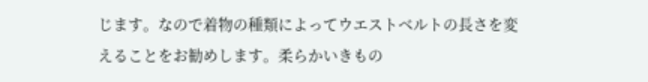じます。なので着物の種類によってウエストベルトの長さを変えることをお勧めします。柔らかいきもの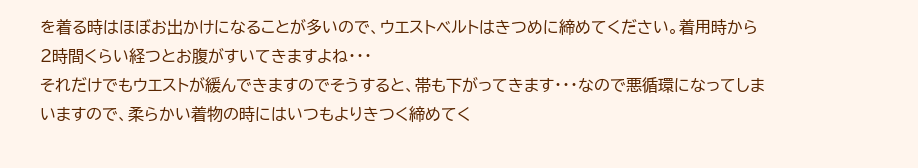を着る時はほぼお出かけになることが多いので、ウエストベルトはきつめに締めてください。着用時から2時間くらい経つとお腹がすいてきますよね・・・
それだけでもウエストが緩んできますのでそうすると、帯も下がってきます・・・なので悪循環になってしまいますので、柔らかい着物の時にはいつもよりきつく締めてく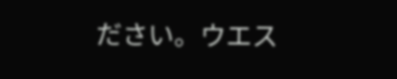ださい。ウエス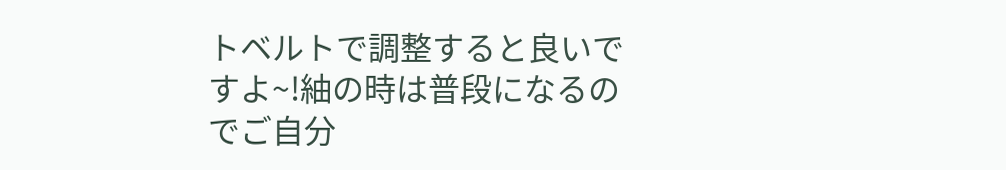トベルトで調整すると良いですよ~!紬の時は普段になるのでご自分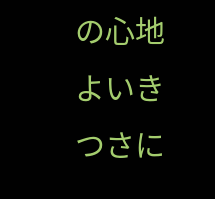の心地よいきつさに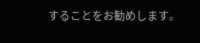することをお勧めします。